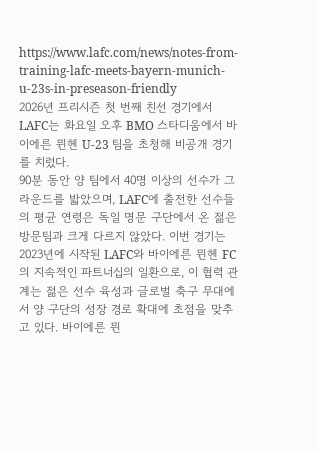https://www.lafc.com/news/notes-from-training-lafc-meets-bayern-munich-u-23s-in-preseason-friendly
2026년 프리시즌 첫 번째 친선 경기에서 LAFC는 화요일 오후 BMO 스타디움에서 바이에른 뮌헨 U-23 팀을 초청해 비공개 경기를 치렀다.
90분 동안 양 팀에서 40명 이상의 선수가 그라운드를 밟았으며, LAFC에 출전한 선수들의 평균 연령은 독일 명문 구단에서 온 젊은 방문팀과 크게 다르지 않았다. 이번 경기는 2023년에 시작된 LAFC와 바이에른 뮌헨 FC의 지속적인 파트너십의 일환으로, 이 협력 관계는 젊은 선수 육성과 글로벌 축구 무대에서 양 구단의 성장 경로 확대에 초점을 맞추고 있다. 바이에른 뮌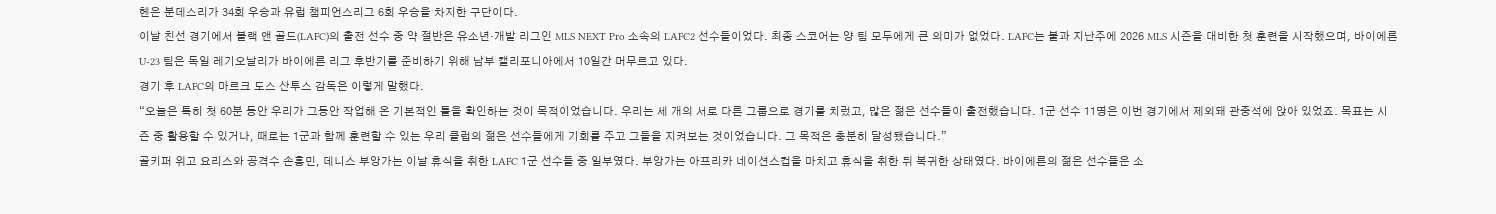헨은 분데스리가 34회 우승과 유럽 챔피언스리그 6회 우승을 차지한 구단이다.
이날 친선 경기에서 블랙 앤 골드(LAFC)의 출전 선수 중 약 절반은 유소년·개발 리그인 MLS NEXT Pro 소속의 LAFC2 선수들이었다. 최종 스코어는 양 팀 모두에게 큰 의미가 없었다. LAFC는 불과 지난주에 2026 MLS 시즌을 대비한 첫 훈련을 시작했으며, 바이에른 U-23 팀은 독일 레기오날리가 바이에른 리그 후반기를 준비하기 위해 남부 캘리포니아에서 10일간 머무르고 있다.
경기 후 LAFC의 마르크 도스 산투스 감독은 이렇게 말했다.
“오늘은 특히 첫 60분 동안 우리가 그동안 작업해 온 기본적인 틀을 확인하는 것이 목적이었습니다. 우리는 세 개의 서로 다른 그룹으로 경기를 치렀고, 많은 젊은 선수들이 출전했습니다. 1군 선수 11명은 이번 경기에서 제외돼 관중석에 앉아 있었죠. 목표는 시즌 중 활용할 수 있거나, 때로는 1군과 함께 훈련할 수 있는 우리 클럽의 젊은 선수들에게 기회를 주고 그들을 지켜보는 것이었습니다. 그 목적은 충분히 달성됐습니다.”
골키퍼 위고 요리스와 공격수 손흥민, 데니스 부앙가는 이날 휴식을 취한 LAFC 1군 선수들 중 일부였다. 부앙가는 아프리카 네이션스컵을 마치고 휴식을 취한 뒤 복귀한 상태였다. 바이에른의 젊은 선수들은 소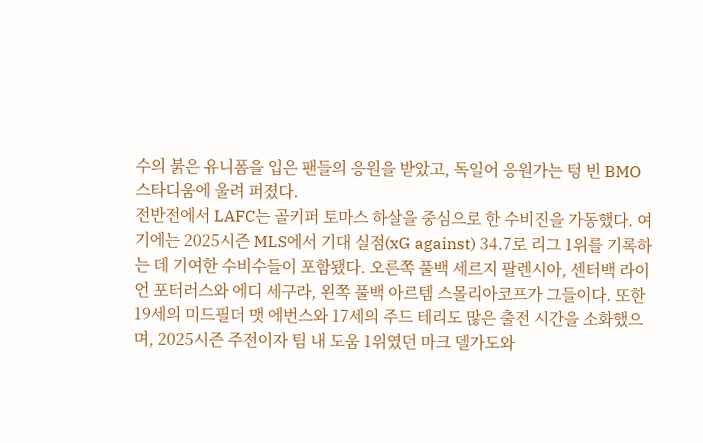수의 붉은 유니폼을 입은 팬들의 응원을 받았고, 독일어 응원가는 텅 빈 BMO 스타디움에 울려 퍼졌다.
전반전에서 LAFC는 골키퍼 토마스 하살을 중심으로 한 수비진을 가동했다. 여기에는 2025시즌 MLS에서 기대 실점(xG against) 34.7로 리그 1위를 기록하는 데 기여한 수비수들이 포함됐다. 오른쪽 풀백 세르지 팔렌시아, 센터백 라이언 포터러스와 에디 세구라, 왼쪽 풀백 아르템 스몰리아코프가 그들이다. 또한 19세의 미드필더 맷 에번스와 17세의 주드 테리도 많은 출전 시간을 소화했으며, 2025시즌 주전이자 팀 내 도움 1위였던 마크 델가도와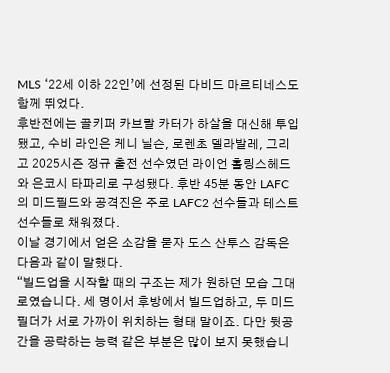MLS ‘22세 이하 22인’에 선정된 다비드 마르티네스도 함께 뛰었다.
후반전에는 골키퍼 카브랄 카터가 하살을 대신해 투입됐고, 수비 라인은 케니 닐슨, 로렌초 델라발레, 그리고 2025시즌 정규 출전 선수였던 라이언 홀링스헤드와 은코시 타파리로 구성됐다. 후반 45분 동안 LAFC의 미드필드와 공격진은 주로 LAFC2 선수들과 테스트 선수들로 채워졌다.
이날 경기에서 얻은 소감을 묻자 도스 산투스 감독은 다음과 같이 말했다.
“빌드업을 시작할 때의 구조는 제가 원하던 모습 그대로였습니다. 세 명이서 후방에서 빌드업하고, 두 미드필더가 서로 가까이 위치하는 형태 말이죠. 다만 뒷공간을 공략하는 능력 같은 부분은 많이 보지 못했습니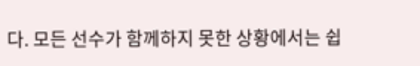다. 모든 선수가 함께하지 못한 상황에서는 쉽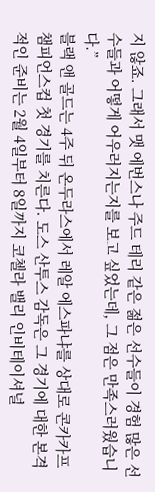지 않죠. 그래서 맷 에번스나 주드 테리 같은 젊은 선수들이 경험 많은 선수들과 어떻게 어우러지는지를 보고 싶었는데, 그 점은 만족스러웠습니다.”
블랙 앤 골드는 4주 뒤 온두라스에서 레알 에스파냐를 상대로 콘카카프 챔피언스컵 첫 경기를 치른다. 도스 산투스 감독은 그 경기에 대한 본격적인 준비는 2월 4일부터 8일까지 코첼라 밸리 인비테이셔널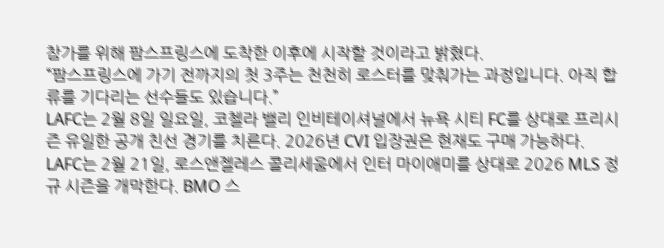참가를 위해 팜스프링스에 도착한 이후에 시작할 것이라고 밝혔다.
“팜스프링스에 가기 전까지의 첫 3주는 천천히 로스터를 맞춰가는 과정입니다. 아직 합류를 기다리는 선수들도 있습니다.”
LAFC는 2월 8일 일요일, 코첼라 밸리 인비테이셔널에서 뉴욕 시티 FC를 상대로 프리시즌 유일한 공개 친선 경기를 치른다. 2026년 CVI 입장권은 현재도 구매 가능하다.
LAFC는 2월 21일, 로스앤젤레스 콜리세움에서 인터 마이애미를 상대로 2026 MLS 정규 시즌을 개막한다. BMO 스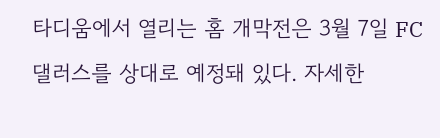타디움에서 열리는 홈 개막전은 3월 7일 FC 댈러스를 상대로 예정돼 있다. 자세한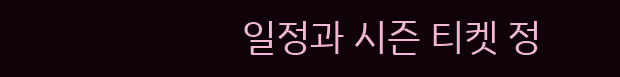일정과 시즌 티켓 정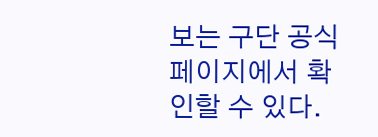보는 구단 공식 페이지에서 확인할 수 있다.